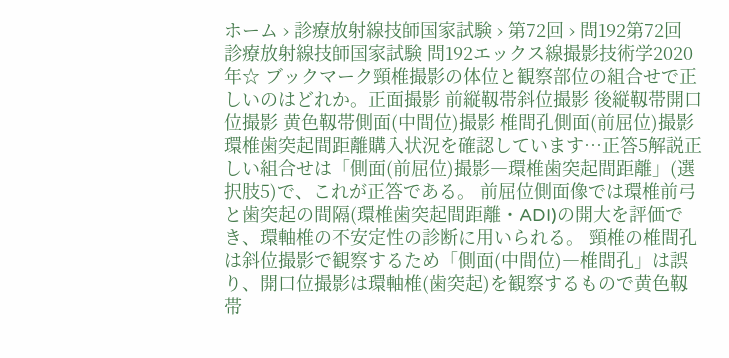ホーム › 診療放射線技師国家試験 › 第72回 › 問192第72回 診療放射線技師国家試験 問192エックス線撮影技術学2020年☆ ブックマーク頸椎撮影の体位と観察部位の組合せで正しいのはどれか。正面撮影 前縦靱帯斜位撮影 後縦靱帯開口位撮影 黄色靱帯側面(中間位)撮影 椎間孔側面(前屈位)撮影 環椎歯突起間距離購入状況を確認しています…正答5解説正しい組合せは「側面(前屈位)撮影―環椎歯突起間距離」(選択肢5)で、これが正答である。 前屈位側面像では環椎前弓と歯突起の間隔(環椎歯突起間距離・ADI)の開大を評価でき、環軸椎の不安定性の診断に用いられる。 頸椎の椎間孔は斜位撮影で観察するため「側面(中間位)―椎間孔」は誤り、開口位撮影は環軸椎(歯突起)を観察するもので黄色靱帯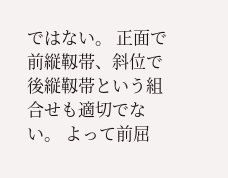ではない。 正面で前縦靱帯、斜位で後縦靱帯という組合せも適切でない。 よって前屈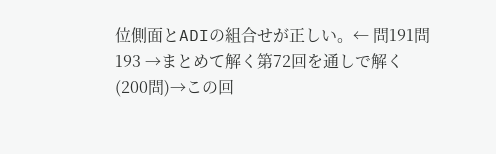位側面とADIの組合せが正しい。← 問191問193 →まとめて解く第72回を通しで解く(200問)→この回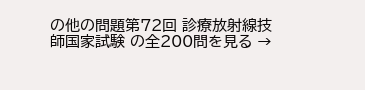の他の問題第72回 診療放射線技師国家試験 の全200問を見る →